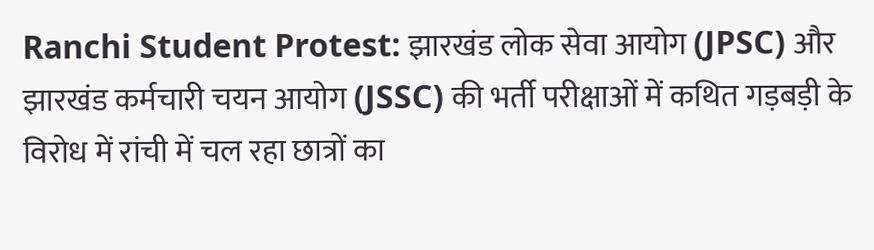Ranchi Student Protest: झारखंड लोक सेवा आयोग (JPSC) और झारखंड कर्मचारी चयन आयोग (JSSC) की भर्ती परीक्षाओं में कथित गड़बड़ी के विरोध में रांची में चल रहा छात्रों का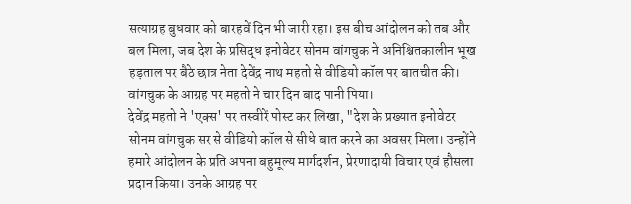सत्याग्रह बुधवार को बारहवें दिन भी जारी रहा। इस बीच आंदोलन को तब और बल मिला, जब देश के प्रसिद्ध इनोवेटर सोनम वांगचुक ने अनिश्चितकालीन भूख हड़ताल पर बैठे छात्र नेता देवेंद्र नाथ महतो से वीडियो कॉल पर बातचीत की। वांगचुक के आग्रह पर महतो ने चार दिन बाद पानी पिया।
देवेंद्र महतो ने 'एक्स' पर तस्वीरें पोस्ट कर लिखा, "देश के प्रख्यात इनोवेटर सोनम वांगचुक सर से वीडियो कॉल से सीधे बात करने का अवसर मिला। उन्होंने हमारे आंदोलन के प्रति अपना बहुमूल्य मार्गदर्शन, प्रेरणादायी विचार एवं हौसला प्रदान किया। उनके आग्रह पर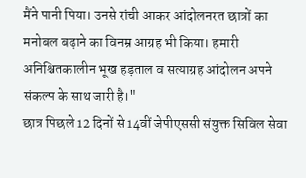मैंने पानी पिया। उनसे रांची आकर आंदोलनरत छात्रों का मनोबल बढ़ाने का विनम्र आग्रह भी किया। हमारी अनिश्चितकालीन भूख हड़ताल व सत्याग्रह आंदोलन अपने संकल्प के साथ जारी है।"
छात्र पिछले 12 दिनों से 14वीं जेपीएससी संयुक्त सिविल सेवा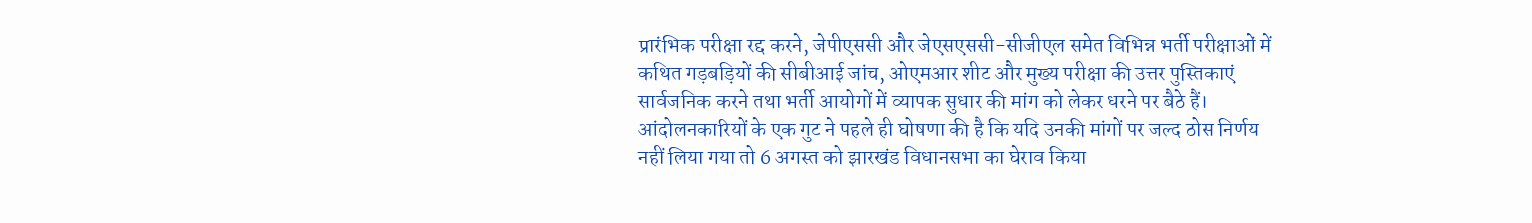प्रारंभिक परीक्षा रद्द करने, जेपीएससी और जेएसएससी-सीजीएल समेत विभिन्न भर्ती परीक्षाओं में कथित गड़बड़ियों की सीबीआई जांच, ओएमआर शीट और मुख्य परीक्षा की उत्तर पुस्तिकाएं सार्वजनिक करने तथा भर्ती आयोगों में व्यापक सुधार की मांग को लेकर धरने पर बैठे हैं। आंदोलनकारियों के एक गुट ने पहले ही घोषणा की है कि यदि उनकी मांगों पर जल्द ठोस निर्णय नहीं लिया गया तो 6 अगस्त को झारखंड विधानसभा का घेराव किया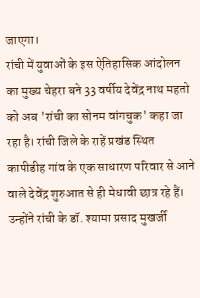जाएगा।
रांची में युवाओं के इस ऐतिहासिक आंदोलन का मुख्य चेहरा बने 33 वर्षीय देवेंद्र नाथ महतो को अब 'रांची का सोनम वांगचुक' कहा जा रहा है। रांची जिले के राहें प्रखंड स्थित कापीडीह गांव के एक साधारण परिवार से आने वाले देवेंद्र शुरुआत से ही मेधावी छात्र रहे हैं। उन्होंने रांची के डॉ. श्यामा प्रसाद मुखर्जी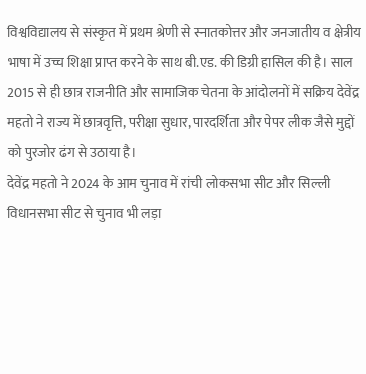विश्वविद्यालय से संस्कृत में प्रथम श्रेणी से स्नातकोत्तर और जनजातीय व क्षेत्रीय भाषा में उच्च शिक्षा प्राप्त करने के साथ बी.एड. की डिग्री हासिल की है। साल 2015 से ही छात्र राजनीति और सामाजिक चेतना के आंदोलनों में सक्रिय देवेंद्र महतो ने राज्य में छात्रवृत्ति, परीक्षा सुधार, पारदर्शिता और पेपर लीक जैसे मुद्दों को पुरजोर ढंग से उठाया है।
देवेंद्र महतो ने 2024 के आम चुनाव में रांची लोकसभा सीट और सिल्ली विधानसभा सीट से चुनाव भी लड़ा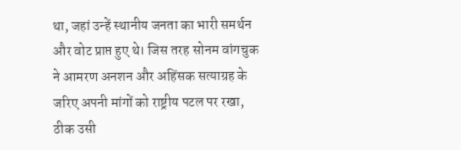था, जहां उन्हें स्थानीय जनता का भारी समर्थन और वोट प्राप्त हुए थे। जिस तरह सोनम वांगचुक ने आमरण अनशन और अहिंसक सत्याग्रह के जरिए अपनी मांगों को राष्ट्रीय पटल पर रखा, ठीक उसी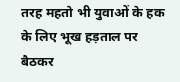तरह महतो भी युवाओं के हक के लिए भूख हड़ताल पर बैठकर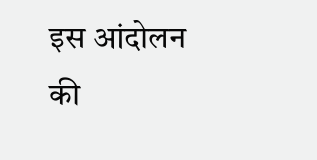इस आंदोलन की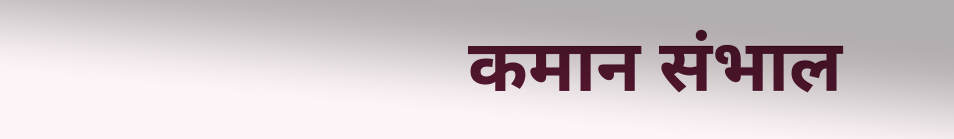कमान संभाल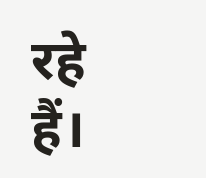रहे हैं।